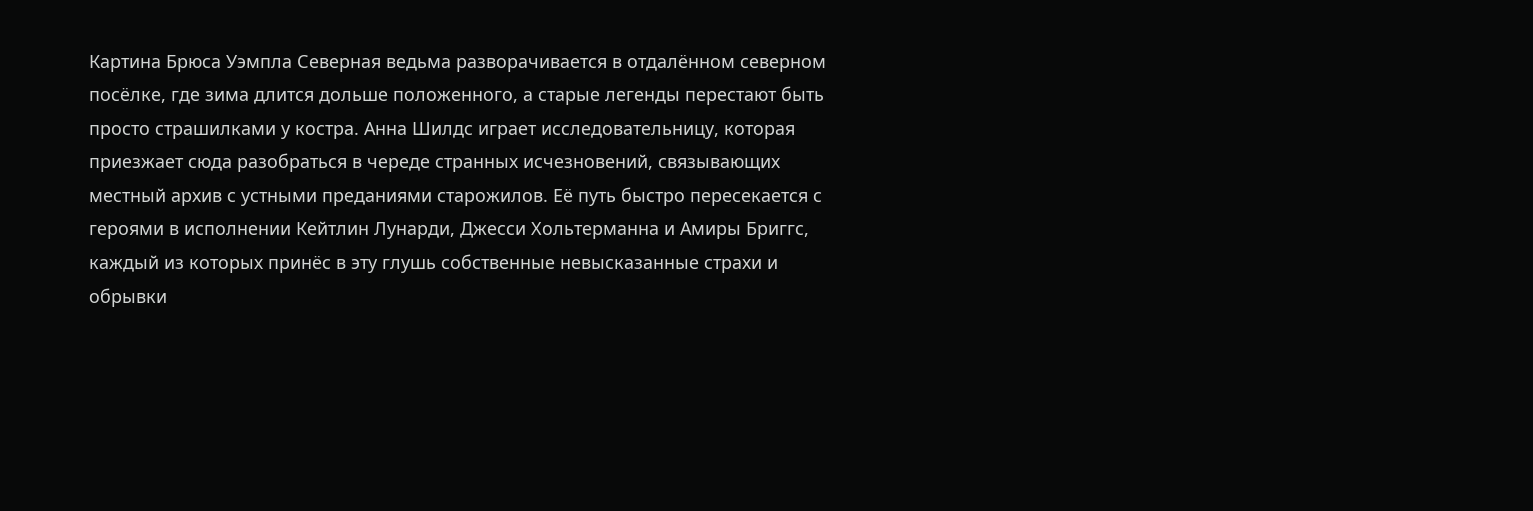Картина Брюса Уэмпла Северная ведьма разворачивается в отдалённом северном посёлке, где зима длится дольше положенного, а старые легенды перестают быть просто страшилками у костра. Анна Шилдс играет исследовательницу, которая приезжает сюда разобраться в череде странных исчезновений, связывающих местный архив с устными преданиями старожилов. Её путь быстро пересекается с героями в исполнении Кейтлин Лунарди, Джесси Хольтерманна и Амиры Бриггс, каждый из которых принёс в эту глушь собственные невысказанные страхи и обрывки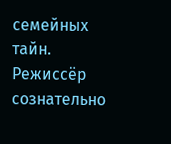семейных тайн. Режиссёр сознательно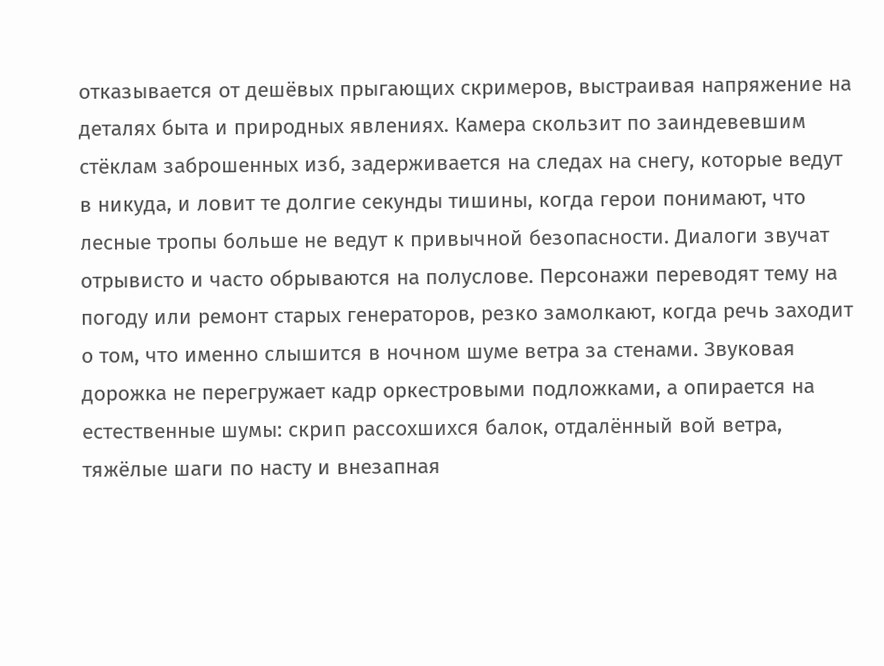отказывается от дешёвых прыгающих скримеров, выстраивая напряжение на деталях быта и природных явлениях. Камера скользит по заиндевевшим стёклам заброшенных изб, задерживается на следах на снегу, которые ведут в никуда, и ловит те долгие секунды тишины, когда герои понимают, что лесные тропы больше не ведут к привычной безопасности. Диалоги звучат отрывисто и часто обрываются на полуслове. Персонажи переводят тему на погоду или ремонт старых генераторов, резко замолкают, когда речь заходит о том, что именно слышится в ночном шуме ветра за стенами. Звуковая дорожка не перегружает кадр оркестровыми подложками, а опирается на естественные шумы: скрип рассохшихся балок, отдалённый вой ветра, тяжёлые шаги по насту и внезапная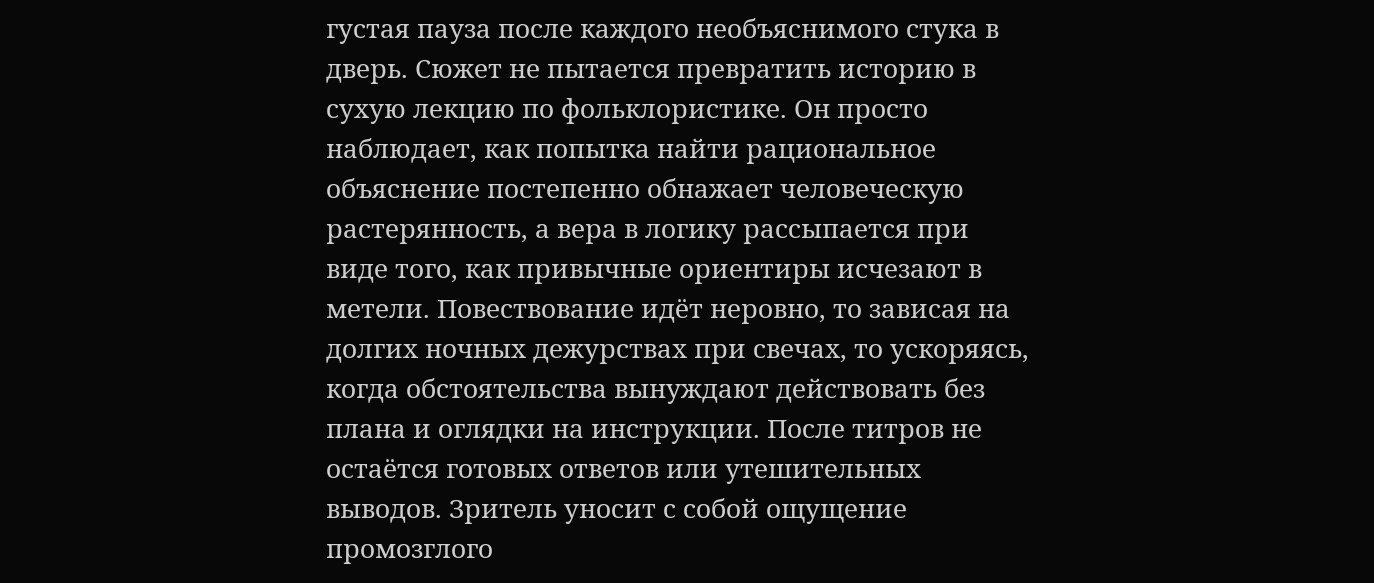густая пауза после каждого необъяснимого стука в дверь. Сюжет не пытается превратить историю в сухую лекцию по фольклористике. Он просто наблюдает, как попытка найти рациональное объяснение постепенно обнажает человеческую растерянность, а вера в логику рассыпается при виде того, как привычные ориентиры исчезают в метели. Повествование идёт неровно, то зависая на долгих ночных дежурствах при свечах, то ускоряясь, когда обстоятельства вынуждают действовать без плана и оглядки на инструкции. После титров не остаётся готовых ответов или утешительных выводов. Зритель уносит с собой ощущение промозглого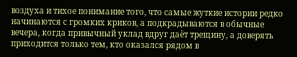воздуха и тихое понимание того, что самые жуткие истории редко начинаются с громких криков, а подкрадываются в обычные вечера, когда привычный уклад вдруг даёт трещину, а доверять приходится только тем, кто оказался рядом в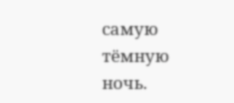самую тёмную ночь.